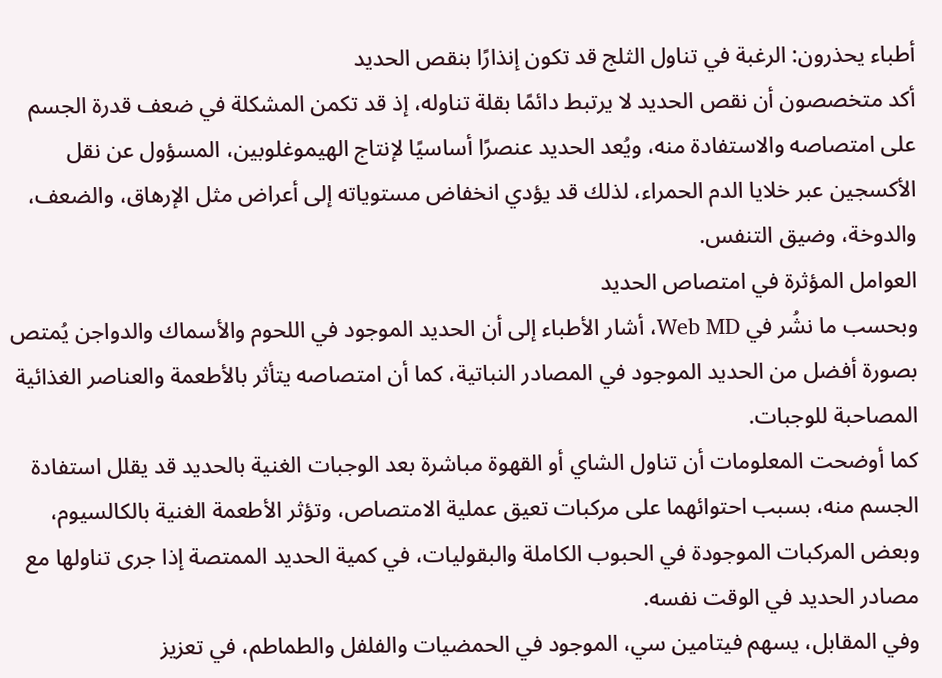أطباء يحذرون: الرغبة في تناول الثلج قد تكون إنذارًا بنقص الحديد
أكد متخصصون أن نقص الحديد لا يرتبط دائمًا بقلة تناوله، إذ قد تكمن المشكلة في ضعف قدرة الجسم على امتصاصه والاستفادة منه، ويُعد الحديد عنصرًا أساسيًا لإنتاج الهيموغلوبين، المسؤول عن نقل الأكسجين عبر خلايا الدم الحمراء، لذلك قد يؤدي انخفاض مستوياته إلى أعراض مثل الإرهاق، والضعف، والدوخة، وضيق التنفس.
العوامل المؤثرة في امتصاص الحديد
وبحسب ما نشُر في Web MD، أشار الأطباء إلى أن الحديد الموجود في اللحوم والأسماك والدواجن يُمتص بصورة أفضل من الحديد الموجود في المصادر النباتية، كما أن امتصاصه يتأثر بالأطعمة والعناصر الغذائية المصاحبة للوجبات.
كما أوضحت المعلومات أن تناول الشاي أو القهوة مباشرة بعد الوجبات الغنية بالحديد قد يقلل استفادة الجسم منه، بسبب احتوائهما على مركبات تعيق عملية الامتصاص، وتؤثر الأطعمة الغنية بالكالسيوم، وبعض المركبات الموجودة في الحبوب الكاملة والبقوليات، في كمية الحديد الممتصة إذا جرى تناولها مع مصادر الحديد في الوقت نفسه.
وفي المقابل، يسهم فيتامين سي، الموجود في الحمضيات والفلفل والطماطم، في تعزيز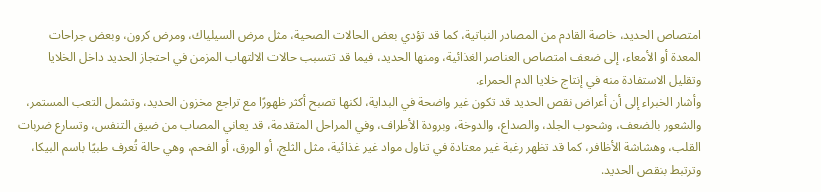امتصاص الحديد، خاصة القادم من المصادر النباتية، كما قد تؤدي بعض الحالات الصحية، مثل مرض السيلياك، ومرض كرون، وبعض جراحات المعدة أو الأمعاء، إلى ضعف امتصاص العناصر الغذائية، ومنها الحديد، فيما قد تتسبب حالات الالتهاب المزمن في احتجاز الحديد داخل الخلايا وتقليل الاستفادة منه في إنتاج خلايا الدم الحمراء.
وأشار الخبراء إلى أن أعراض نقص الحديد قد تكون غير واضحة في البداية، لكنها تصبح أكثر ظهورًا مع تراجع مخزون الحديد، وتشمل التعب المستمر، والشعور بالضعف، وشحوب الجلد، والصداع، والدوخة، وبرودة الأطراف، وفي المراحل المتقدمة، قد يعاني المصاب من ضيق التنفس، وتسارع ضربات القلب، وهشاشة الأظافر، كما قد تظهر رغبة غير معتادة في تناول مواد غير غذائية، مثل الثلج، أو الورق، أو الفحم، وهي حالة تُعرف طبيًا باسم البيكا، وترتبط بنقص الحديد.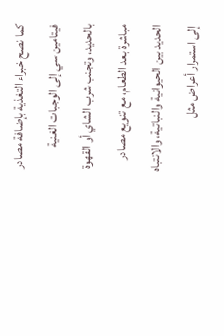كما نصح خبراء التغذية بإضافة مصادر فيتامين سي إلى الوجبات الغنية بالحديد، وتجنب شرب الشاي أو القهوة مباشرة بعد الطعام، مع تنويع مصادر الحديد بين الحيوانية والنباتية، والانتباه إلى استمرار أعراض مثل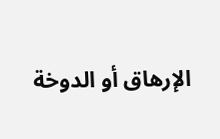الإرهاق أو الدوخة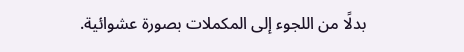بدلًا من اللجوء إلى المكملات بصورة عشوائية.